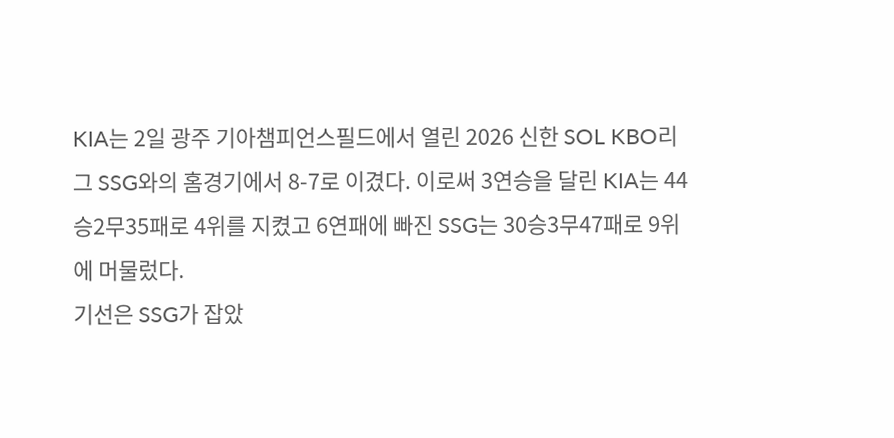KIA는 2일 광주 기아챔피언스필드에서 열린 2026 신한 SOL KBO리그 SSG와의 홈경기에서 8-7로 이겼다. 이로써 3연승을 달린 KIA는 44승2무35패로 4위를 지켰고 6연패에 빠진 SSG는 30승3무47패로 9위에 머물렀다.
기선은 SSG가 잡았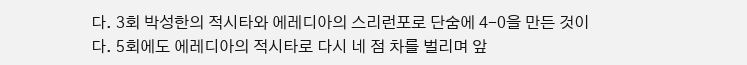다. 3회 박성한의 적시타와 에레디아의 스리런포로 단숨에 4-0을 만든 것이다. 5회에도 에레디아의 적시타로 다시 네 점 차를 벌리며 앞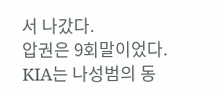서 나갔다.
압권은 9회말이었다. KIA는 나성범의 동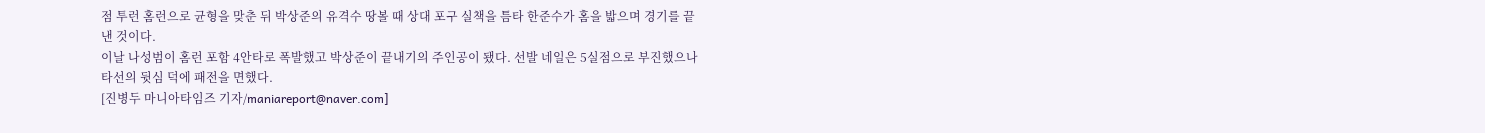점 투런 홈런으로 균형을 맞춘 뒤 박상준의 유격수 땅볼 때 상대 포구 실책을 틈타 한준수가 홈을 밟으며 경기를 끝낸 것이다.
이날 나성범이 홈런 포함 4안타로 폭발했고 박상준이 끝내기의 주인공이 됐다. 선발 네일은 5실점으로 부진했으나 타선의 뒷심 덕에 패전을 면했다.
[진병두 마니아타임즈 기자/maniareport@naver.com]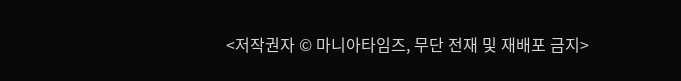<저작권자 © 마니아타임즈, 무단 전재 및 재배포 금지>